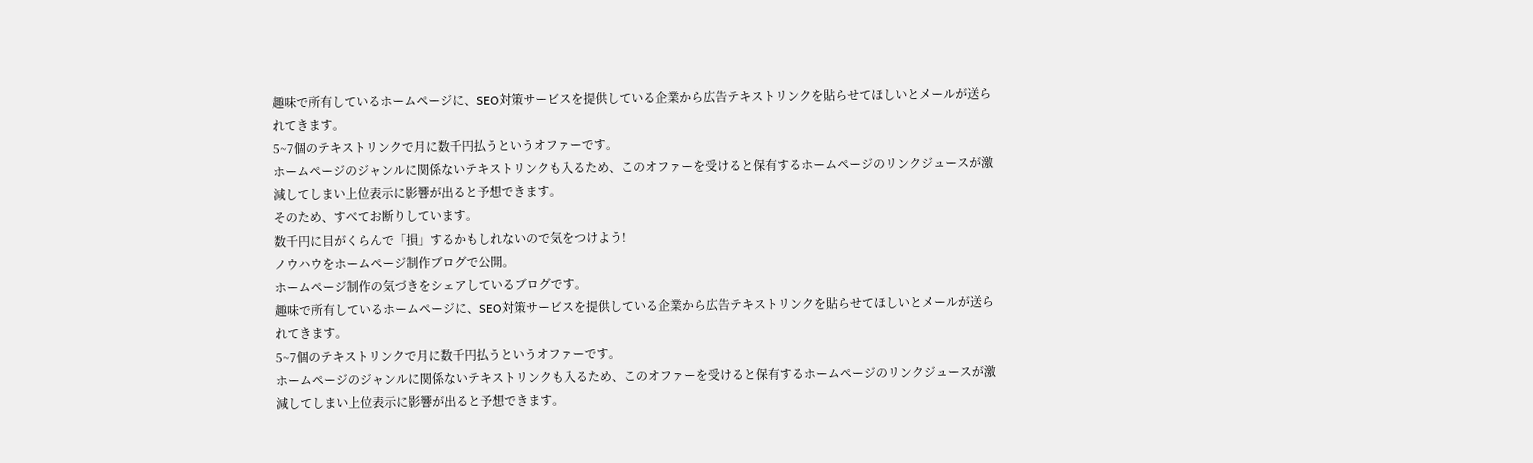趣味で所有しているホームページに、SEO対策サービスを提供している企業から広告テキストリンクを貼らせてほしいとメールが送られてきます。
5~7個のテキストリンクで月に数千円払うというオファーです。
ホームページのジャンルに関係ないテキストリンクも入るため、このオファーを受けると保有するホームページのリンクジュースが激減してしまい上位表示に影響が出ると予想できます。
そのため、すべてお断りしています。
数千円に目がくらんで「損」するかもしれないので気をつけよう!
ノウハウをホームページ制作ブログで公開。
ホームページ制作の気づきをシェアしているブログです。
趣味で所有しているホームページに、SEO対策サービスを提供している企業から広告テキストリンクを貼らせてほしいとメールが送られてきます。
5~7個のテキストリンクで月に数千円払うというオファーです。
ホームページのジャンルに関係ないテキストリンクも入るため、このオファーを受けると保有するホームページのリンクジュースが激減してしまい上位表示に影響が出ると予想できます。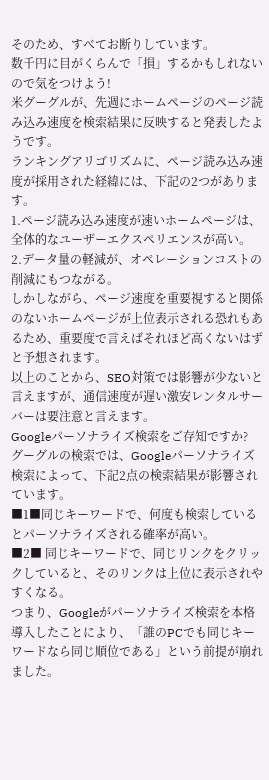そのため、すべてお断りしています。
数千円に目がくらんで「損」するかもしれないので気をつけよう!
米グーグルが、先週にホームページのページ読み込み速度を検索結果に反映すると発表したようです。
ランキングアリゴリズムに、ページ読み込み速度が採用された経緯には、下記の2つがあります。
1.ページ読み込み速度が速いホームページは、全体的なユーザーエクスペリエンスが高い。
2.データ量の軽減が、オペレーションコストの削減にもつながる。
しかしながら、ページ速度を重要視すると関係のないホームページが上位表示される恐れもあるため、重要度で言えばそれほど高くないはずと予想されます。
以上のことから、SEO対策では影響が少ないと言えますが、通信速度が遅い激安レンタルサーバーは要注意と言えます。
Googleパーソナライズ検索をご存知ですか?
グーグルの検索では、Googleパーソナライズ検索によって、下記2点の検索結果が影響されています。
■1■同じキーワードで、何度も検索しているとパーソナライズされる確率が高い。
■2■ 同じキーワードで、同じリンクをクリックしていると、そのリンクは上位に表示されやすくなる。
つまり、Googleがパーソナライズ検索を本格導入したことにより、「誰のPCでも同じキーワードなら同じ順位である」という前提が崩れました。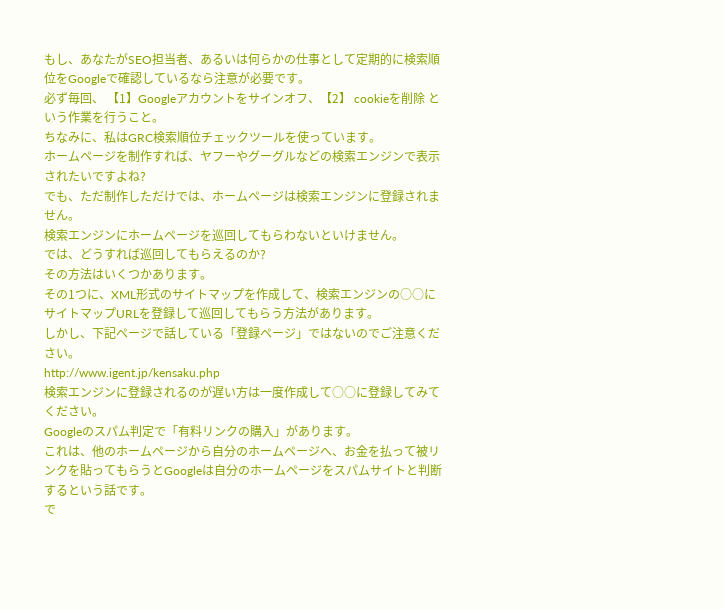もし、あなたがSEO担当者、あるいは何らかの仕事として定期的に検索順位をGoogleで確認しているなら注意が必要です。
必ず毎回、 【1】Googleアカウントをサインオフ、【2】 cookieを削除 という作業を行うこと。
ちなみに、私はGRC検索順位チェックツールを使っています。
ホームページを制作すれば、ヤフーやグーグルなどの検索エンジンで表示されたいですよね?
でも、ただ制作しただけでは、ホームページは検索エンジンに登録されません。
検索エンジンにホームページを巡回してもらわないといけません。
では、どうすれば巡回してもらえるのか?
その方法はいくつかあります。
その1つに、XML形式のサイトマップを作成して、検索エンジンの○○にサイトマップURLを登録して巡回してもらう方法があります。
しかし、下記ページで話している「登録ページ」ではないのでご注意ください。
http://www.igent.jp/kensaku.php
検索エンジンに登録されるのが遅い方は一度作成して○○に登録してみてください。
Googleのスパム判定で「有料リンクの購入」があります。
これは、他のホームページから自分のホームページへ、お金を払って被リンクを貼ってもらうとGoogleは自分のホームページをスパムサイトと判断するという話です。
で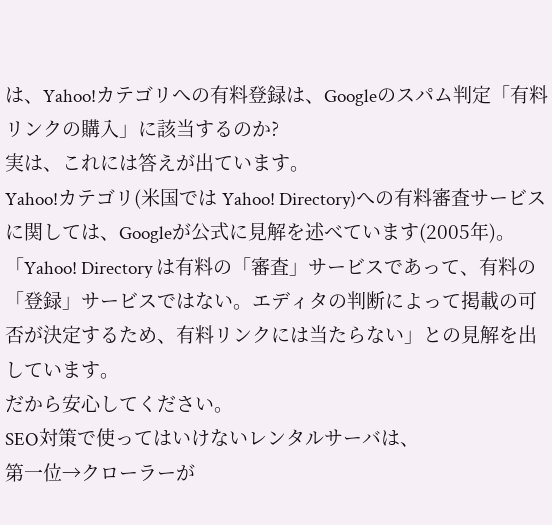は、Yahoo!カテゴリへの有料登録は、Googleのスパム判定「有料リンクの購入」に該当するのか?
実は、これには答えが出ています。
Yahoo!カテゴリ(米国では Yahoo! Directory)への有料審査サービスに関しては、Googleが公式に見解を述べています(2005年)。
「Yahoo! Directory は有料の「審査」サービスであって、有料の「登録」サービスではない。エディタの判断によって掲載の可否が決定するため、有料リンクには当たらない」との見解を出しています。
だから安心してください。
SEO対策で使ってはいけないレンタルサーバは、
第一位→クローラーが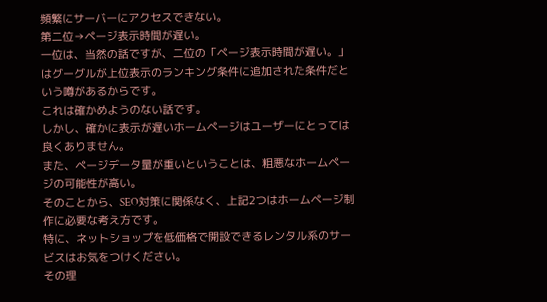頻繁にサーバーにアクセスできない。
第二位→ページ表示時間が遅い。
一位は、当然の話ですが、二位の「ページ表示時間が遅い。」はグーグルが上位表示のランキング条件に追加された条件だという噂があるからです。
これは確かめようのない話です。
しかし、確かに表示が遅いホームページはユーザーにとっては良くありません。
また、ページデータ量が重いということは、粗悪なホームページの可能性が高い。
そのことから、SEO対策に関係なく、上記2つはホームページ制作に必要な考え方です。
特に、ネットショップを低価格で開設できるレンタル系のサービスはお気をつけください。
その理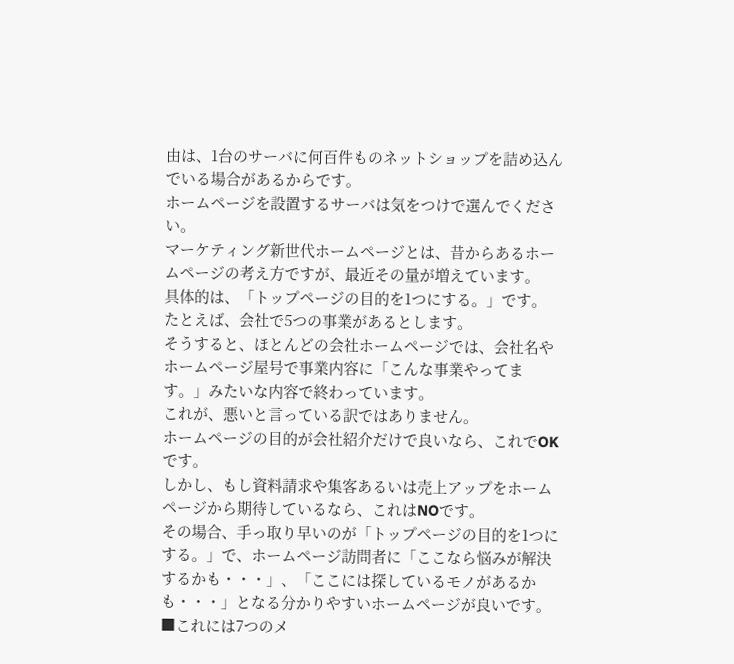由は、1台のサーバに何百件ものネットショップを詰め込んでいる場合があるからです。
ホームページを設置するサーバは気をつけで選んでください。
マーケティング新世代ホームページとは、昔からあるホームページの考え方ですが、最近その量が増えています。
具体的は、「トップページの目的を1つにする。」です。
たとえば、会社で5つの事業があるとします。
そうすると、ほとんどの会社ホームページでは、会社名やホームページ屋号で事業内容に「こんな事業やってます。」みたいな内容で終わっています。
これが、悪いと言っている訳ではありません。
ホームページの目的が会社紹介だけで良いなら、これでOKです。
しかし、もし資料請求や集客あるいは売上アップをホームページから期待しているなら、これはNOです。
その場合、手っ取り早いのが「トップページの目的を1つにする。」で、ホームページ訪問者に「ここなら悩みが解決するかも・・・」、「ここには探しているモノがあるかも・・・」となる分かりやすいホームページが良いです。
■これには7つのメ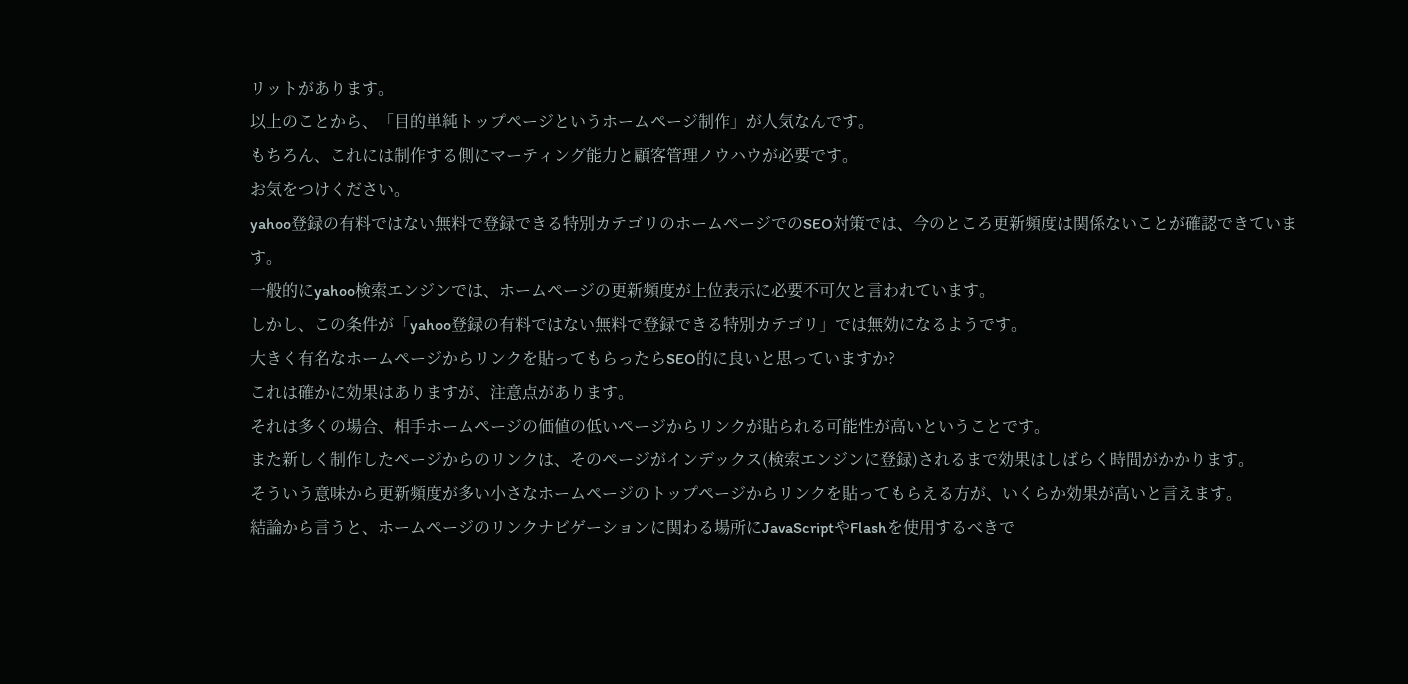リットがあります。
以上のことから、「目的単純トップページというホームページ制作」が人気なんです。
もちろん、これには制作する側にマーティング能力と顧客管理ノウハウが必要です。
お気をつけください。
yahoo登録の有料ではない無料で登録できる特別カテゴリのホームページでのSEO対策では、今のところ更新頻度は関係ないことが確認できています。
一般的にyahoo検索エンジンでは、ホームページの更新頻度が上位表示に必要不可欠と言われています。
しかし、この条件が「yahoo登録の有料ではない無料で登録できる特別カテゴリ」では無効になるようです。
大きく有名なホームページからリンクを貼ってもらったらSEO的に良いと思っていますか?
これは確かに効果はありますが、注意点があります。
それは多くの場合、相手ホームページの価値の低いページからリンクが貼られる可能性が高いということです。
また新しく制作したページからのリンクは、そのページがインデックス(検索エンジンに登録)されるまで効果はしばらく時間がかかります。
そういう意味から更新頻度が多い小さなホームページのトップページからリンクを貼ってもらえる方が、いくらか効果が高いと言えます。
結論から言うと、ホームページのリンクナビゲーションに関わる場所にJavaScriptやFlashを使用するべきで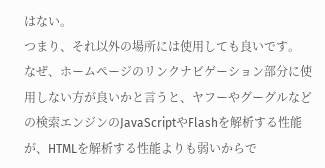はない。
つまり、それ以外の場所には使用しても良いです。
なぜ、ホームページのリンクナビゲーション部分に使用しない方が良いかと言うと、ヤフーやグーグルなどの検索エンジンのJavaScriptやFlashを解析する性能が、HTMLを解析する性能よりも弱いからで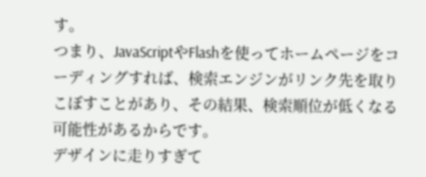す。
つまり、JavaScriptやFlashを使ってホームページをコーディングすれば、検索エンジンがリンク先を取りこぼすことがあり、その結果、検索順位が低くなる可能性があるからです。
デザインに走りすぎて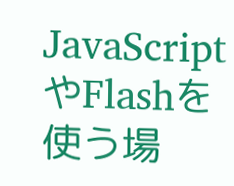JavaScriptやFlashを使う場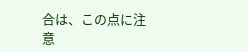合は、この点に注意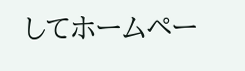してホームペー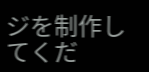ジを制作してくだ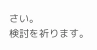さい。
検討を祈ります。